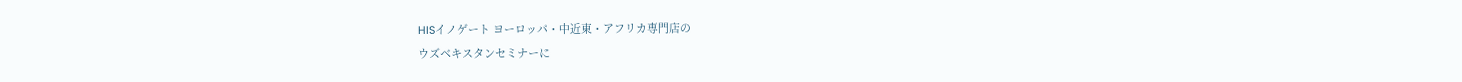HISイノゲート ヨーロッパ・中近東・アフリカ専門店の
ウズベキスタンセミナーに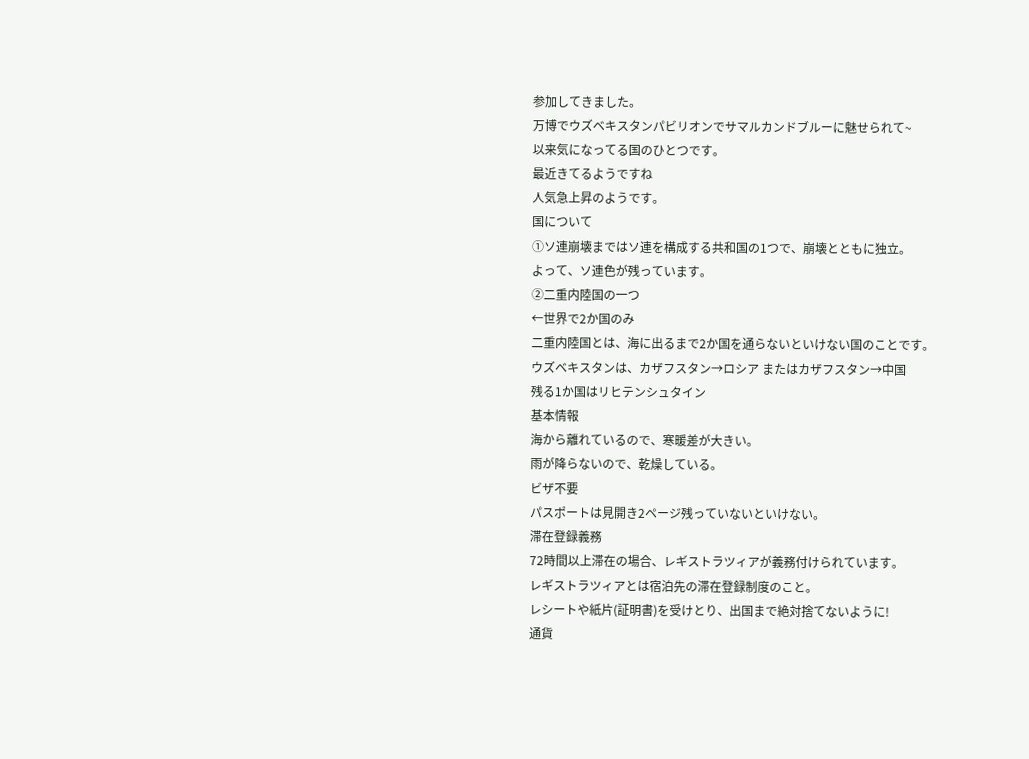参加してきました。
万博でウズベキスタンパビリオンでサマルカンドブルーに魅せられて~
以来気になってる国のひとつです。
最近きてるようですね
人気急上昇のようです。
国について
①ソ連崩壊まではソ連を構成する共和国の1つで、崩壊とともに独立。
よって、ソ連色が残っています。
②二重内陸国の一つ
←世界で2か国のみ
二重内陸国とは、海に出るまで2か国を通らないといけない国のことです。
ウズベキスタンは、カザフスタン→ロシア またはカザフスタン→中国
残る1か国はリヒテンシュタイン
基本情報
海から離れているので、寒暖差が大きい。
雨が降らないので、乾燥している。
ビザ不要
パスポートは見開き2ページ残っていないといけない。
滞在登録義務
72時間以上滞在の場合、レギストラツィアが義務付けられています。
レギストラツィアとは宿泊先の滞在登録制度のこと。
レシートや紙片(証明書)を受けとり、出国まで絶対捨てないように!
通貨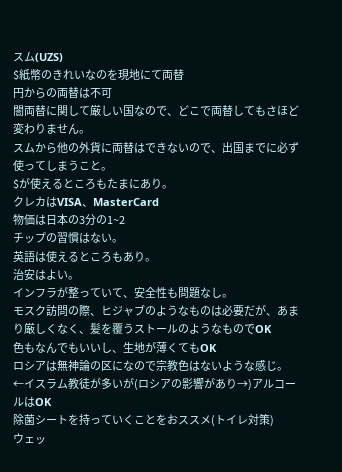スム(UZS)
$紙幣のきれいなのを現地にて両替
円からの両替は不可
闇両替に関して厳しい国なので、どこで両替してもさほど変わりません。
スムから他の外貨に両替はできないので、出国までに必ず使ってしまうこと。
$が使えるところもたまにあり。
クレカはVISA、MasterCard
物価は日本の3分の1~2
チップの習慣はない。
英語は使えるところもあり。
治安はよい。
インフラが整っていて、安全性も問題なし。
モスク訪問の際、ヒジャブのようなものは必要だが、あまり厳しくなく、髪を覆うストールのようなものでOK
色もなんでもいいし、生地が薄くてもOK
ロシアは無神論の区になので宗教色はないような感じ。
←イスラム教徒が多いが(ロシアの影響があり→)アルコールはOK
除菌シートを持っていくことをおススメ(トイレ対策)
ウェッ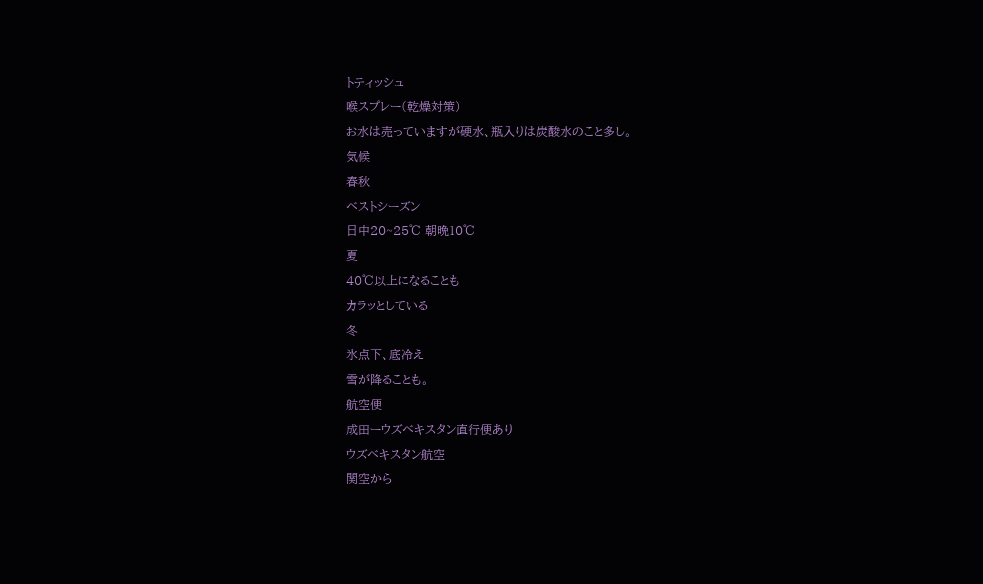トティッシュ
喉スプレー(乾燥対策)
お水は売っていますが硬水、瓶入りは炭酸水のこと多し。
気候
春秋
ベストシーズン
日中20~25℃ 朝晩10℃
夏
40℃以上になることも
カラッとしている
冬
氷点下、底冷え
雪が降ることも。
航空便
成田ーウズベキスタン直行便あり
ウズベキスタン航空
関空から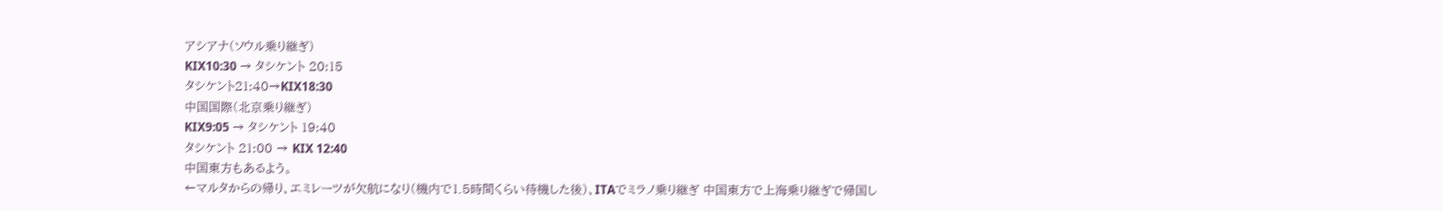アシアナ(ソウル乗り継ぎ)
KIX10:30 → タシケント 20:15
タシケント21:40→KIX18:30
中国国際(北京乗り継ぎ)
KIX9:05 → タシケント 19:40
タシケント 21:00 → KIX 12:40
中国東方もあるよう。
←マルタからの帰り、エミレーツが欠航になり(機内で1.5時間くらい待機した後)、ITAでミラノ乗り継ぎ 中国東方で上海乗り継ぎで帰国し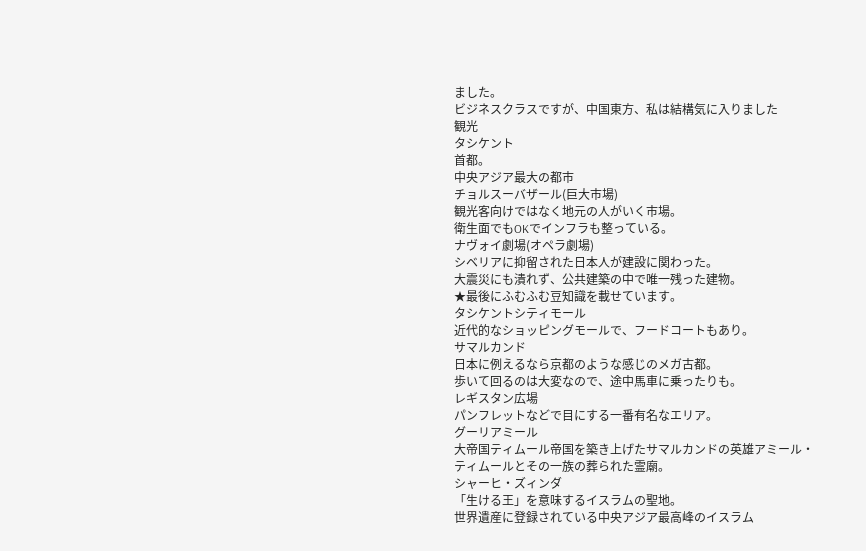ました。
ビジネスクラスですが、中国東方、私は結構気に入りました
観光
タシケント
首都。
中央アジア最大の都市
チョルスーバザール(巨大市場)
観光客向けではなく地元の人がいく市場。
衛生面でもOKでインフラも整っている。
ナヴォイ劇場(オペラ劇場)
シベリアに抑留された日本人が建設に関わった。
大震災にも潰れず、公共建築の中で唯一残った建物。
★最後にふむふむ豆知識を載せています。
タシケントシティモール
近代的なショッピングモールで、フードコートもあり。
サマルカンド
日本に例えるなら京都のような感じのメガ古都。
歩いて回るのは大変なので、途中馬車に乗ったりも。
レギスタン広場
パンフレットなどで目にする一番有名なエリア。
グーリアミール
大帝国ティムール帝国を築き上げたサマルカンドの英雄アミール・ティムールとその一族の葬られた霊廟。
シャーヒ・ズィンダ
「生ける王」を意味するイスラムの聖地。
世界遺産に登録されている中央アジア最高峰のイスラム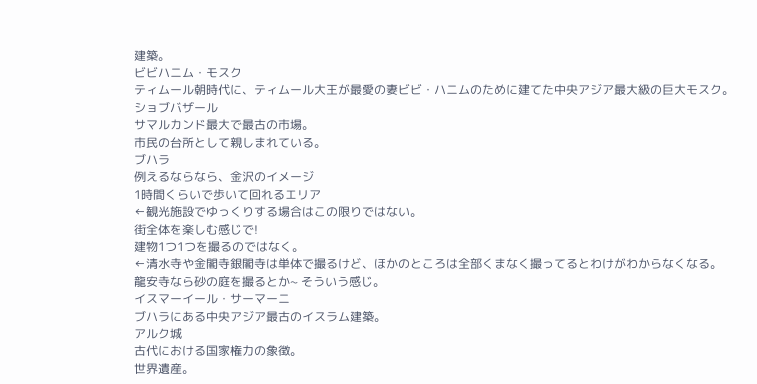建築。
ビビハニム・モスク
ティムール朝時代に、ティムール大王が最愛の妻ビビ・ハニムのために建てた中央アジア最大級の巨大モスク。
ショブバザール
サマルカンド最大で最古の市場。
市民の台所として親しまれている。
ブハラ
例えるならなら、金沢のイメージ
1時間くらいで歩いて回れるエリア
←観光施設でゆっくりする場合はこの限りではない。
街全体を楽しむ感じで!
建物1つ1つを撮るのではなく。
←清水寺や金閣寺銀閣寺は単体で撮るけど、ほかのところは全部くまなく撮ってるとわけがわからなくなる。
龍安寺なら砂の庭を撮るとか~ そういう感じ。
イスマーイール・サーマーニ
ブハラにある中央アジア最古のイスラム建築。
アルク城
古代における国家権力の象徴。
世界遺産。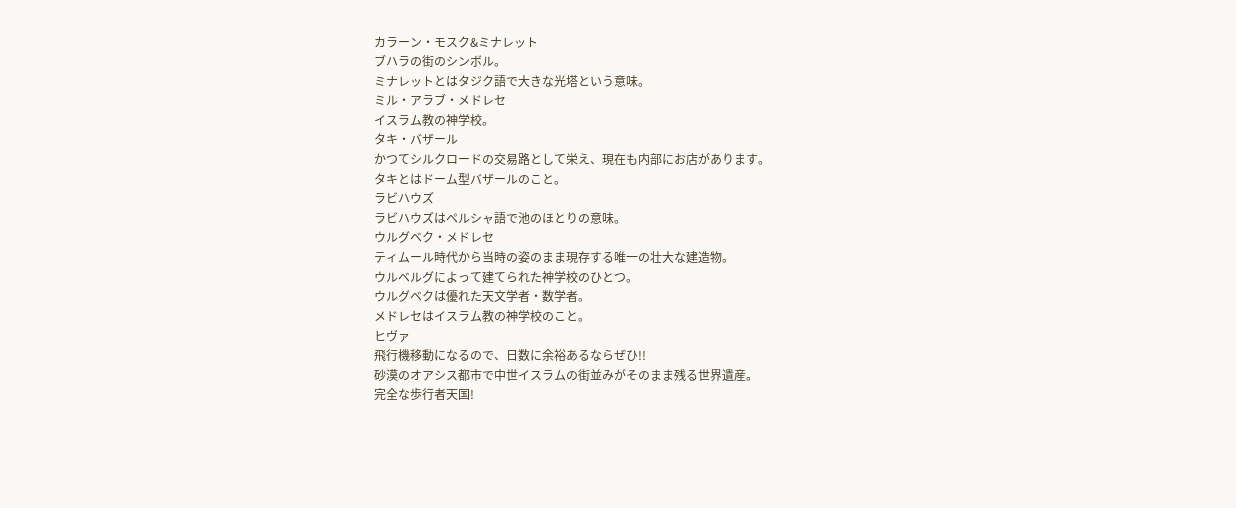カラーン・モスク&ミナレット
ブハラの街のシンボル。
ミナレットとはタジク語で大きな光塔という意味。
ミル・アラブ・メドレセ
イスラム教の神学校。
タキ・バザール
かつてシルクロードの交易路として栄え、現在も内部にお店があります。
タキとはドーム型バザールのこと。
ラビハウズ
ラビハウズはペルシャ語で池のほとりの意味。
ウルグベク・メドレセ
ティムール時代から当時の姿のまま現存する唯一の壮大な建造物。
ウルベルグによって建てられた神学校のひとつ。
ウルグベクは優れた天文学者・数学者。
メドレセはイスラム教の神学校のこと。
ヒヴァ
飛行機移動になるので、日数に余裕あるならぜひ!!
砂漠のオアシス都市で中世イスラムの街並みがそのまま残る世界遺産。
完全な歩行者天国!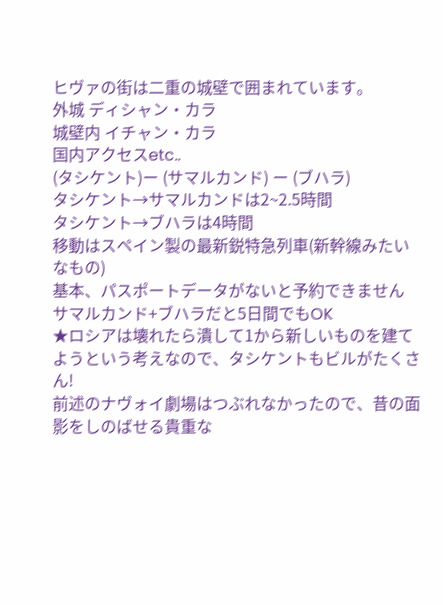ヒヴァの街は二重の城壁で囲まれています。
外城 ディシャン・カラ
城壁内 イチャン・カラ
国内アクセスetc..
(タシケント)ー (サマルカンド) ー (ブハラ)
タシケント→サマルカンドは2~2.5時間
タシケント→ブハラは4時間
移動はスペイン製の最新鋭特急列車(新幹線みたいなもの)
基本、パスポートデータがないと予約できません
サマルカンド+ブハラだと5日間でもOK
★ロシアは壊れたら潰して1から新しいものを建てようという考えなので、タシケントもビルがたくさん!
前述のナヴォイ劇場はつぶれなかったので、昔の面影をしのばせる貴重な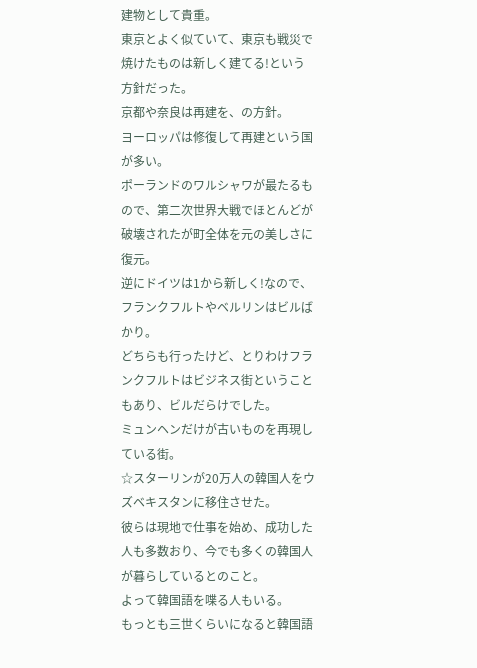建物として貴重。
東京とよく似ていて、東京も戦災で焼けたものは新しく建てる!という方針だった。
京都や奈良は再建を、の方針。
ヨーロッパは修復して再建という国が多い。
ポーランドのワルシャワが最たるもので、第二次世界大戦でほとんどが破壊されたが町全体を元の美しさに復元。
逆にドイツは1から新しく!なので、フランクフルトやベルリンはビルばかり。
どちらも行ったけど、とりわけフランクフルトはビジネス街ということもあり、ビルだらけでした。
ミュンヘンだけが古いものを再現している街。
☆スターリンが20万人の韓国人をウズベキスタンに移住させた。
彼らは現地で仕事を始め、成功した人も多数おり、今でも多くの韓国人が暮らしているとのこと。
よって韓国語を喋る人もいる。
もっとも三世くらいになると韓国語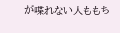が喋れない人ももち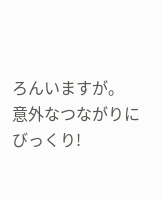ろんいますが。
意外なつながりにびっくり!